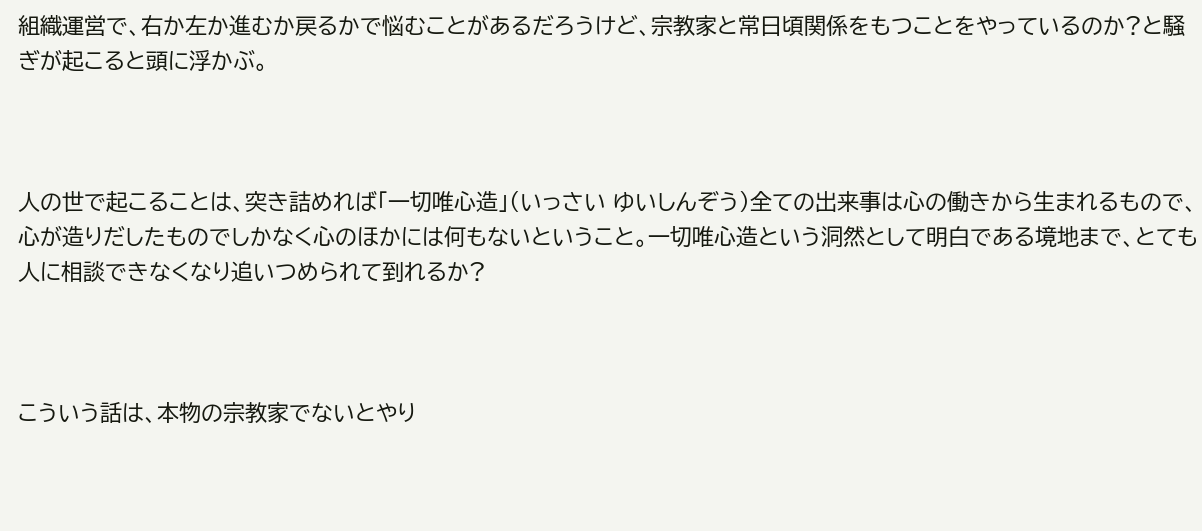組織運営で、右か左か進むか戻るかで悩むことがあるだろうけど、宗教家と常日頃関係をもつことをやっているのか?と騒ぎが起こると頭に浮かぶ。



人の世で起こることは、突き詰めれば「一切唯心造」(いっさい ゆいしんぞう)全ての出来事は心の働きから生まれるもので、心が造りだしたものでしかなく心のほかには何もないということ。一切唯心造という洞然として明白である境地まで、とても人に相談できなくなり追いつめられて到れるか?



こういう話は、本物の宗教家でないとやり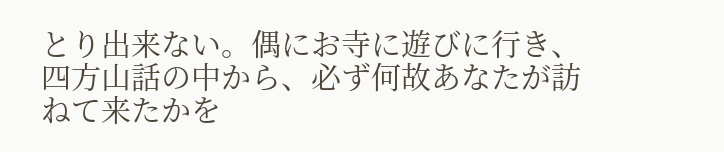とり出来ない。偶にお寺に遊びに行き、四方山話の中から、必ず何故あなたが訪ねて来たかを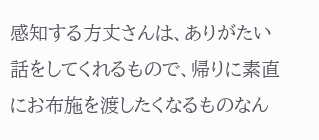感知する方丈さんは、ありがたい話をしてくれるもので、帰りに素直にお布施を渡したくなるものなん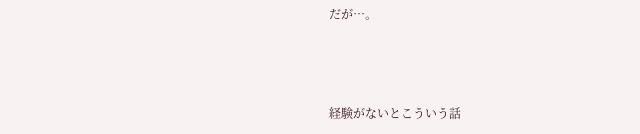だが…。



経験がないとこういう話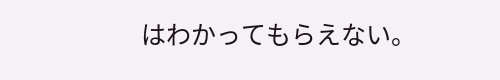はわかってもらえない。